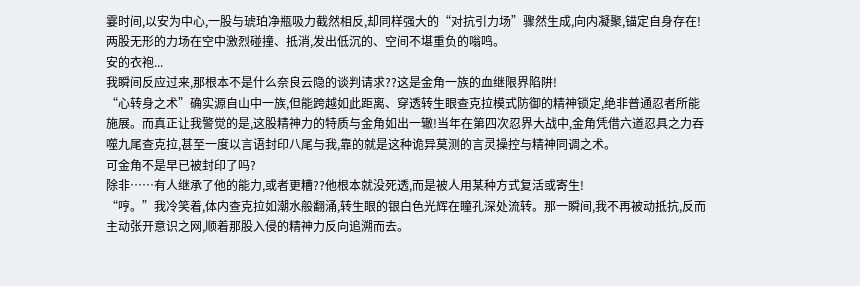霎时间,以安为中心,一股与琥珀净瓶吸力截然相反,却同样强大的“对抗引力场”骤然生成,向内凝聚,锚定自身存在!
两股无形的力场在空中激烈碰撞、抵消,发出低沉的、空间不堪重负的嗡鸣。
安的衣袍...
我瞬间反应过来,那根本不是什么奈良云隐的谈判请求??这是金角一族的血继限界陷阱!
“心转身之术”确实源自山中一族,但能跨越如此距离、穿透转生眼查克拉模式防御的精神锁定,绝非普通忍者所能施展。而真正让我警觉的是,这股精神力的特质与金角如出一辙!当年在第四次忍界大战中,金角凭借六道忍具之力吞噬九尾查克拉,甚至一度以言语封印八尾与我,靠的就是这种诡异莫测的言灵操控与精神同调之术。
可金角不是早已被封印了吗?
除非……有人继承了他的能力,或者更糟??他根本就没死透,而是被人用某种方式复活或寄生!
“哼。”我冷笑着,体内查克拉如潮水般翻涌,转生眼的银白色光辉在瞳孔深处流转。那一瞬间,我不再被动抵抗,反而主动张开意识之网,顺着那股入侵的精神力反向追溯而去。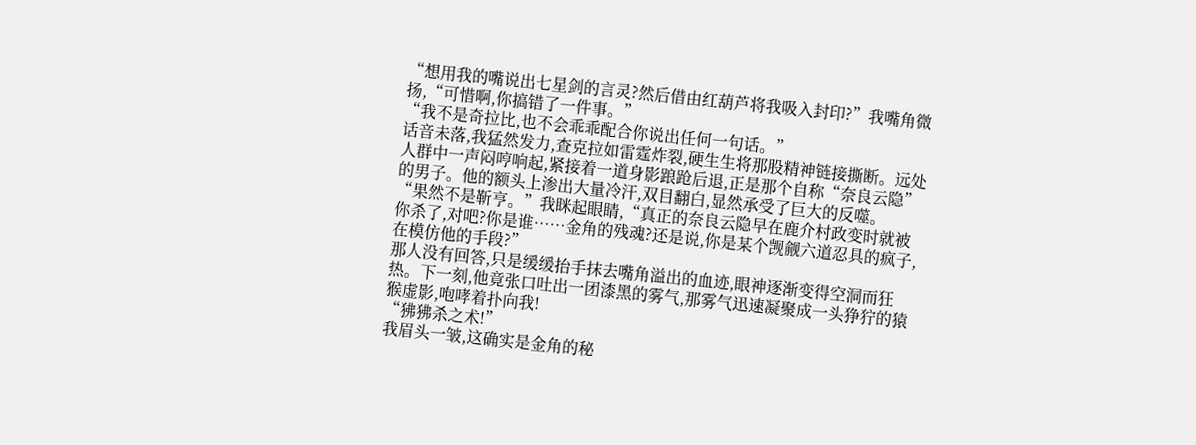“想用我的嘴说出七星剑的言灵?然后借由红葫芦将我吸入封印?”我嘴角微扬,“可惜啊,你搞错了一件事。”
“我不是奇拉比,也不会乖乖配合你说出任何一句话。”
话音未落,我猛然发力,查克拉如雷霆炸裂,硬生生将那股精神链接撕断。远处人群中一声闷哼响起,紧接着一道身影踉跄后退,正是那个自称“奈良云隐”的男子。他的额头上渗出大量冷汗,双目翻白,显然承受了巨大的反噬。
“果然不是靳亨。”我眯起眼睛,“真正的奈良云隐早在鹿介村政变时就被你杀了,对吧?你是谁……金角的残魂?还是说,你是某个觊觎六道忍具的疯子,在模仿他的手段?”
那人没有回答,只是缓缓抬手抹去嘴角溢出的血迹,眼神逐渐变得空洞而狂热。下一刻,他竟张口吐出一团漆黑的雾气,那雾气迅速凝聚成一头狰狞的猿猴虚影,咆哮着扑向我!
“狒狒杀之术!”
我眉头一皱,这确实是金角的秘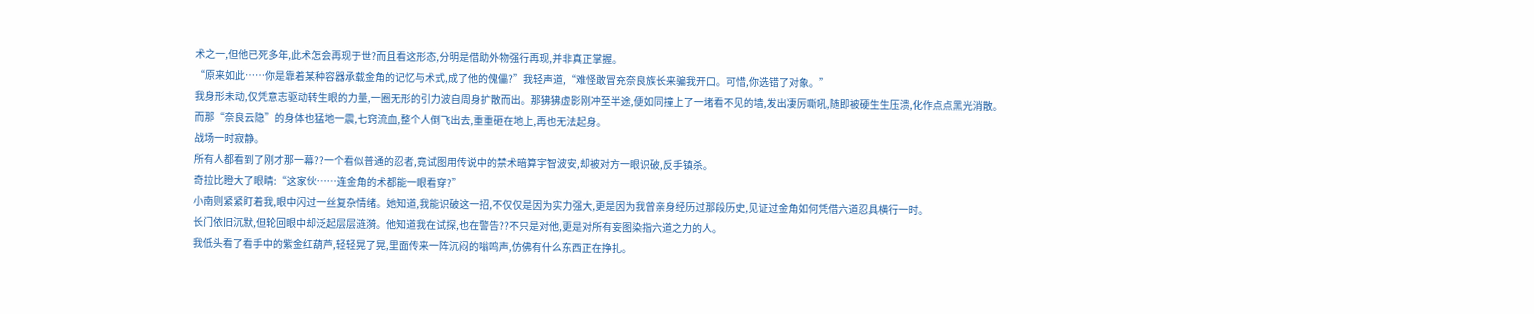术之一,但他已死多年,此术怎会再现于世?而且看这形态,分明是借助外物强行再现,并非真正掌握。
“原来如此……你是靠着某种容器承载金角的记忆与术式,成了他的傀儡?”我轻声道,“难怪敢冒充奈良族长来骗我开口。可惜,你选错了对象。”
我身形未动,仅凭意志驱动转生眼的力量,一圈无形的引力波自周身扩散而出。那狒狒虚影刚冲至半途,便如同撞上了一堵看不见的墙,发出凄厉嘶吼,随即被硬生生压溃,化作点点黑光消散。
而那“奈良云隐”的身体也猛地一震,七窍流血,整个人倒飞出去,重重砸在地上,再也无法起身。
战场一时寂静。
所有人都看到了刚才那一幕??一个看似普通的忍者,竟试图用传说中的禁术暗算宇智波安,却被对方一眼识破,反手镇杀。
奇拉比瞪大了眼睛:“这家伙……连金角的术都能一眼看穿?”
小南则紧紧盯着我,眼中闪过一丝复杂情绪。她知道,我能识破这一招,不仅仅是因为实力强大,更是因为我曾亲身经历过那段历史,见证过金角如何凭借六道忍具横行一时。
长门依旧沉默,但轮回眼中却泛起层层涟漪。他知道我在试探,也在警告??不只是对他,更是对所有妄图染指六道之力的人。
我低头看了看手中的紫金红葫芦,轻轻晃了晃,里面传来一阵沉闷的嗡鸣声,仿佛有什么东西正在挣扎。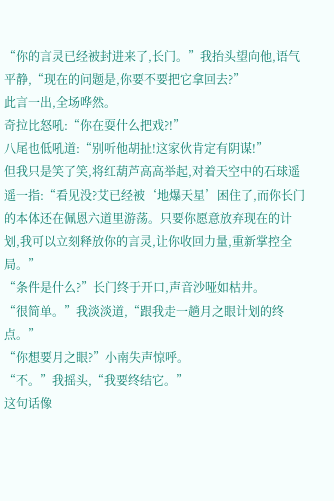“你的言灵已经被封进来了,长门。”我抬头望向他,语气平静,“现在的问题是,你要不要把它拿回去?”
此言一出,全场哗然。
奇拉比怒吼:“你在耍什么把戏?!”
八尾也低吼道:“别听他胡扯!这家伙肯定有阴谋!”
但我只是笑了笑,将红葫芦高高举起,对着天空中的石球遥遥一指:“看见没?艾已经被‘地爆天星’困住了,而你长门的本体还在佩恩六道里游荡。只要你愿意放弃现在的计划,我可以立刻释放你的言灵,让你收回力量,重新掌控全局。”
“条件是什么?”长门终于开口,声音沙哑如枯井。
“很简单。”我淡淡道,“跟我走一趟月之眼计划的终点。”
“你想要月之眼?”小南失声惊呼。
“不。”我摇头,“我要终结它。”
这句话像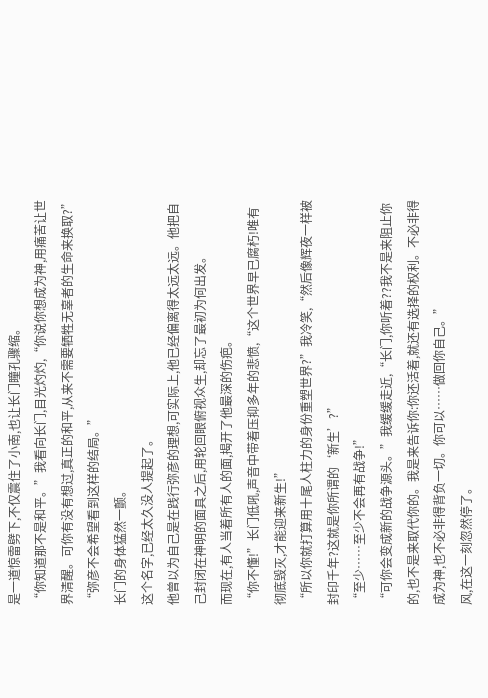是一道惊雷劈下,不仅震住了小南,也让长门瞳孔骤缩。
“你知道那不是和平。”我看向长门,目光灼灼,“你说你想成为神,用痛苦让世界清醒。可你有没有想过,真正的和平,从来不需要牺牲无辜者的生命来换取?”
“弥彦不会希望看到这样的结局。”
长门的身体猛然一颤。
这个名字,已经太久没人提起了。
他曾以为自己是在践行弥彦的理想,可实际上,他已经偏离得太远太远。他把自己封闭在神明的面具之后,用轮回眼俯视众生,却忘了最初为何出发。
而现在,有人当着所有人的面,揭开了他最深的伤疤。
“你不懂!”长门低吼,声音中带着压抑多年的悲愤,“这个世界早已腐朽!唯有彻底毁灭,才能迎来新生!”
“所以你就打算用十尾人柱力的身份重塑世界?”我冷笑,“然后像辉夜一样被封印千年?这就是你所谓的‘新生’?”
“至少……至少不会再有战争!”
“可你会变成新的战争源头。”我缓缓走近,“长门,你听着??我不是来阻止你的,也不是来取代你的。我是来告诉你:你还活着,就还有选择的权利。不必非得成为神,也不必非得背负一切。你可以……做回你自己。”
风,在这一刻忽然停了。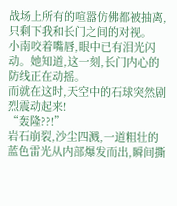战场上所有的喧嚣仿佛都被抽离,只剩下我和长门之间的对视。
小南咬着嘴唇,眼中已有泪光闪动。她知道,这一刻,长门内心的防线正在动摇。
而就在这时,天空中的石球突然剧烈震动起来!
“轰隆??!”
岩石崩裂,沙尘四溅,一道粗壮的蓝色雷光从内部爆发而出,瞬间撕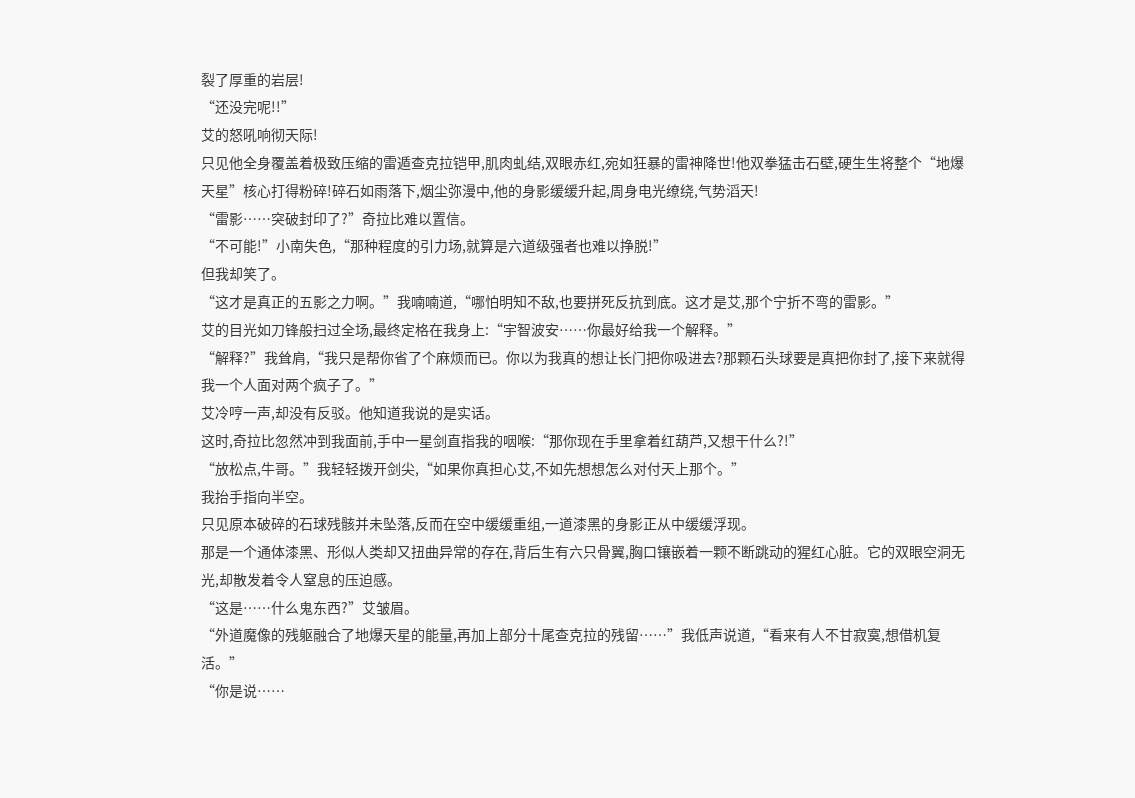裂了厚重的岩层!
“还没完呢!!”
艾的怒吼响彻天际!
只见他全身覆盖着极致压缩的雷遁查克拉铠甲,肌肉虬结,双眼赤红,宛如狂暴的雷神降世!他双拳猛击石壁,硬生生将整个“地爆天星”核心打得粉碎!碎石如雨落下,烟尘弥漫中,他的身影缓缓升起,周身电光缭绕,气势滔天!
“雷影……突破封印了?”奇拉比难以置信。
“不可能!”小南失色,“那种程度的引力场,就算是六道级强者也难以挣脱!”
但我却笑了。
“这才是真正的五影之力啊。”我喃喃道,“哪怕明知不敌,也要拼死反抗到底。这才是艾,那个宁折不弯的雷影。”
艾的目光如刀锋般扫过全场,最终定格在我身上:“宇智波安……你最好给我一个解释。”
“解释?”我耸肩,“我只是帮你省了个麻烦而已。你以为我真的想让长门把你吸进去?那颗石头球要是真把你封了,接下来就得我一个人面对两个疯子了。”
艾冷哼一声,却没有反驳。他知道我说的是实话。
这时,奇拉比忽然冲到我面前,手中一星剑直指我的咽喉:“那你现在手里拿着红葫芦,又想干什么?!”
“放松点,牛哥。”我轻轻拨开剑尖,“如果你真担心艾,不如先想想怎么对付天上那个。”
我抬手指向半空。
只见原本破碎的石球残骸并未坠落,反而在空中缓缓重组,一道漆黑的身影正从中缓缓浮现。
那是一个通体漆黑、形似人类却又扭曲异常的存在,背后生有六只骨翼,胸口镶嵌着一颗不断跳动的猩红心脏。它的双眼空洞无光,却散发着令人窒息的压迫感。
“这是……什么鬼东西?”艾皱眉。
“外道魔像的残躯融合了地爆天星的能量,再加上部分十尾查克拉的残留……”我低声说道,“看来有人不甘寂寞,想借机复活。”
“你是说……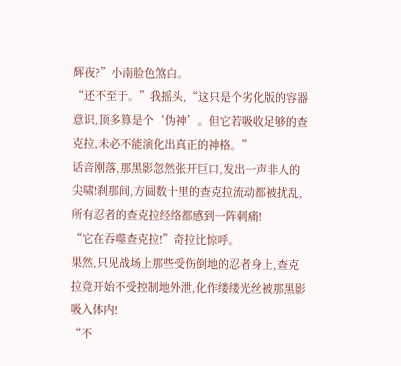辉夜?”小南脸色煞白。
“还不至于。”我摇头,“这只是个劣化版的容器意识,顶多算是个‘伪神’。但它若吸收足够的查克拉,未必不能演化出真正的神格。”
话音刚落,那黑影忽然张开巨口,发出一声非人的尖啸!刹那间,方圆数十里的查克拉流动都被扰乱,所有忍者的查克拉经络都感到一阵刺痛!
“它在吞噬查克拉!”奇拉比惊呼。
果然,只见战场上那些受伤倒地的忍者身上,查克拉竟开始不受控制地外泄,化作缕缕光丝被那黑影吸入体内!
“不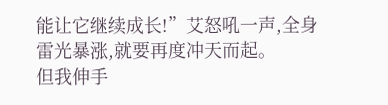能让它继续成长!”艾怒吼一声,全身雷光暴涨,就要再度冲天而起。
但我伸手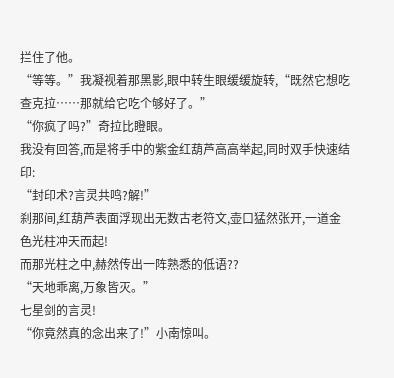拦住了他。
“等等。”我凝视着那黑影,眼中转生眼缓缓旋转,“既然它想吃查克拉……那就给它吃个够好了。”
“你疯了吗?”奇拉比瞪眼。
我没有回答,而是将手中的紫金红葫芦高高举起,同时双手快速结印:
“封印术?言灵共鸣?解!”
刹那间,红葫芦表面浮现出无数古老符文,壶口猛然张开,一道金色光柱冲天而起!
而那光柱之中,赫然传出一阵熟悉的低语??
“天地乖离,万象皆灭。”
七星剑的言灵!
“你竟然真的念出来了!”小南惊叫。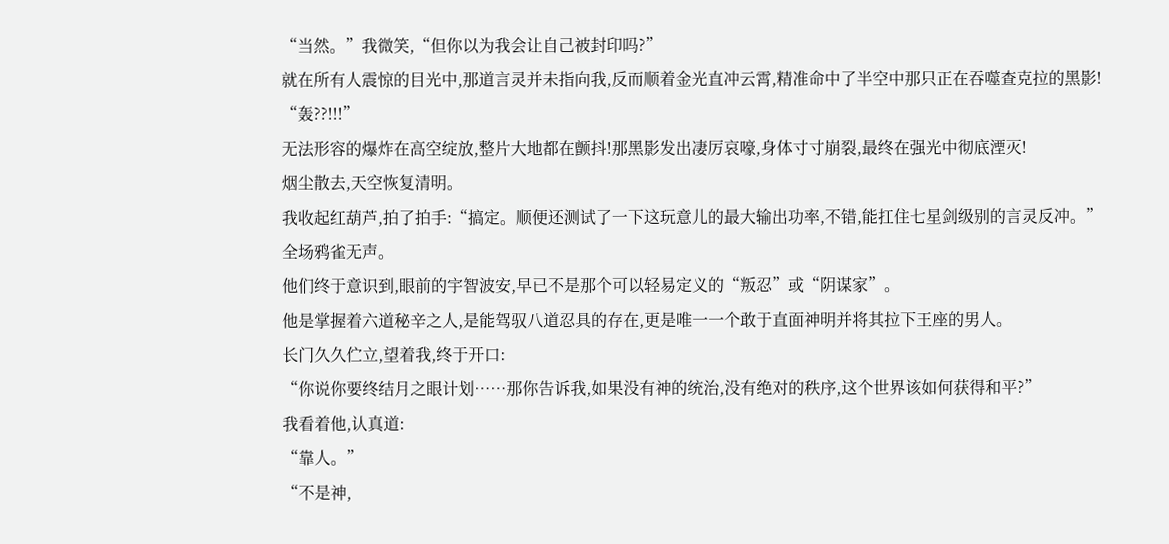“当然。”我微笑,“但你以为我会让自己被封印吗?”
就在所有人震惊的目光中,那道言灵并未指向我,反而顺着金光直冲云霄,精准命中了半空中那只正在吞噬查克拉的黑影!
“轰??!!!”
无法形容的爆炸在高空绽放,整片大地都在颤抖!那黑影发出凄厉哀嚎,身体寸寸崩裂,最终在强光中彻底湮灭!
烟尘散去,天空恢复清明。
我收起红葫芦,拍了拍手:“搞定。顺便还测试了一下这玩意儿的最大输出功率,不错,能扛住七星剑级别的言灵反冲。”
全场鸦雀无声。
他们终于意识到,眼前的宇智波安,早已不是那个可以轻易定义的“叛忍”或“阴谋家”。
他是掌握着六道秘辛之人,是能驾驭八道忍具的存在,更是唯一一个敢于直面神明并将其拉下王座的男人。
长门久久伫立,望着我,终于开口:
“你说你要终结月之眼计划……那你告诉我,如果没有神的统治,没有绝对的秩序,这个世界该如何获得和平?”
我看着他,认真道:
“靠人。”
“不是神,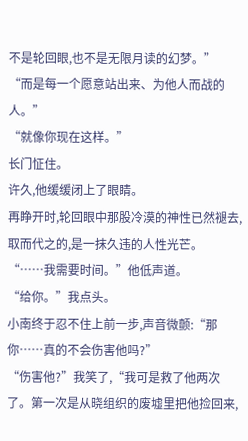不是轮回眼,也不是无限月读的幻梦。”
“而是每一个愿意站出来、为他人而战的人。”
“就像你现在这样。”
长门怔住。
许久,他缓缓闭上了眼睛。
再睁开时,轮回眼中那股冷漠的神性已然褪去,取而代之的,是一抹久违的人性光芒。
“……我需要时间。”他低声道。
“给你。”我点头。
小南终于忍不住上前一步,声音微颤:“那你……真的不会伤害他吗?”
“伤害他?”我笑了,“我可是救了他两次了。第一次是从晓组织的废墟里把他捡回来,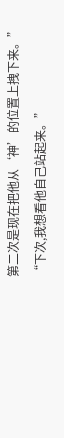第二次是现在把他从‘神’的位置上拽下来。”
“下次,我想看他自己站起来。”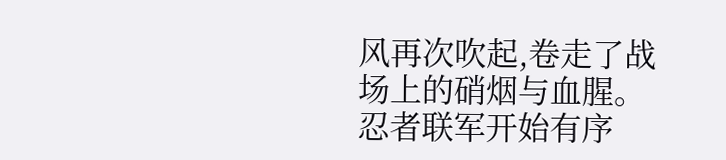风再次吹起,卷走了战场上的硝烟与血腥。
忍者联军开始有序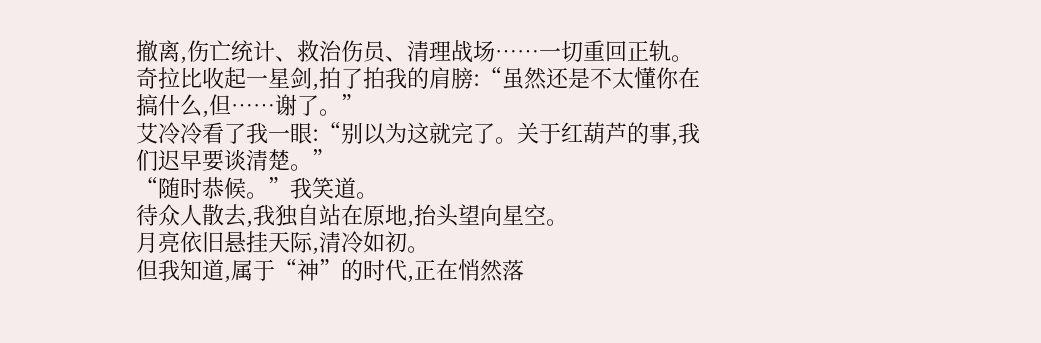撤离,伤亡统计、救治伤员、清理战场……一切重回正轨。
奇拉比收起一星剑,拍了拍我的肩膀:“虽然还是不太懂你在搞什么,但……谢了。”
艾冷冷看了我一眼:“别以为这就完了。关于红葫芦的事,我们迟早要谈清楚。”
“随时恭候。”我笑道。
待众人散去,我独自站在原地,抬头望向星空。
月亮依旧悬挂天际,清冷如初。
但我知道,属于“神”的时代,正在悄然落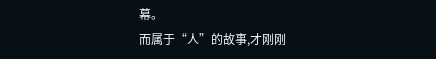幕。
而属于“人”的故事,才刚刚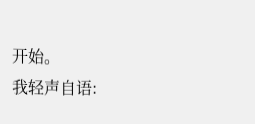开始。
我轻声自语: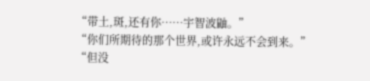“带土,斑,还有你……宇智波鼬。”
“你们所期待的那个世界,或许永远不会到来。”
“但没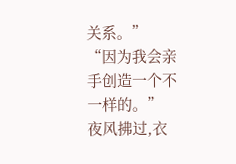关系。”
“因为我会亲手创造一个不一样的。”
夜风拂过,衣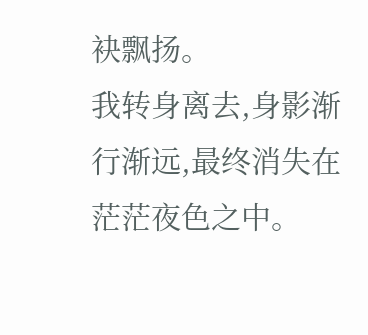袂飘扬。
我转身离去,身影渐行渐远,最终消失在茫茫夜色之中。